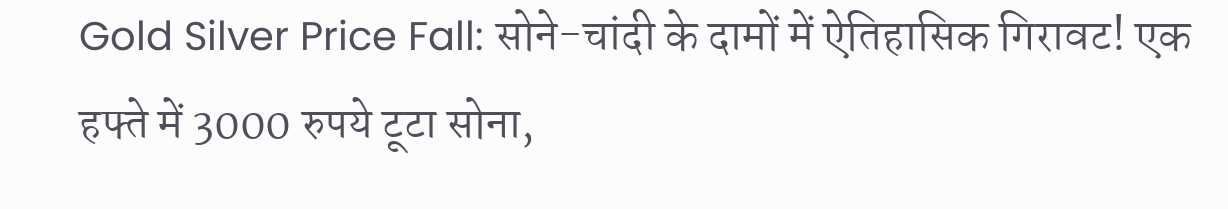Gold Silver Price Fall: सोने-चांदी के दामों में ऐतिहासिक गिरावट! एक हफ्ते में 3000 रुपये टूटा सोना,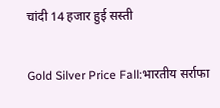चांदी 14 हजार हुई सस्ती

Gold Silver Price Fall:भारतीय सर्राफा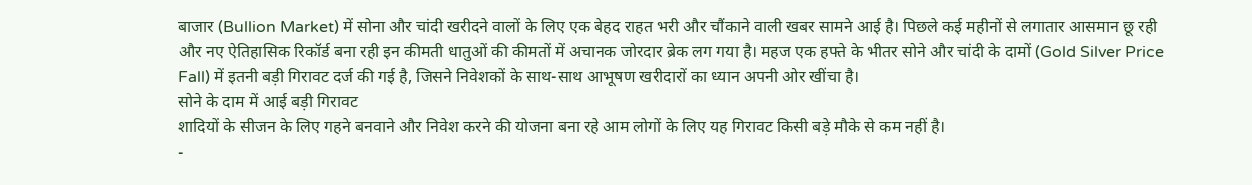बाजार (Bullion Market) में सोना और चांदी खरीदने वालों के लिए एक बेहद राहत भरी और चौंकाने वाली खबर सामने आई है। पिछले कई महीनों से लगातार आसमान छू रही और नए ऐतिहासिक रिकॉर्ड बना रही इन कीमती धातुओं की कीमतों में अचानक जोरदार ब्रेक लग गया है। महज एक हफ्ते के भीतर सोने और चांदी के दामों (Gold Silver Price Fall) में इतनी बड़ी गिरावट दर्ज की गई है, जिसने निवेशकों के साथ-साथ आभूषण खरीदारों का ध्यान अपनी ओर खींचा है।
सोने के दाम में आई बड़ी गिरावट
शादियों के सीजन के लिए गहने बनवाने और निवेश करने की योजना बना रहे आम लोगों के लिए यह गिरावट किसी बड़े मौके से कम नहीं है।
-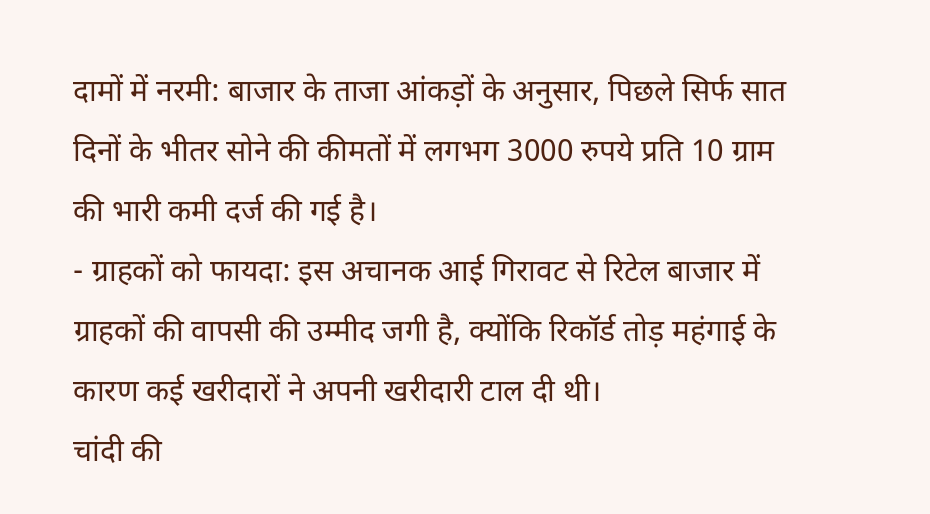दामों में नरमी: बाजार के ताजा आंकड़ों के अनुसार, पिछले सिर्फ सात दिनों के भीतर सोने की कीमतों में लगभग 3000 रुपये प्रति 10 ग्राम की भारी कमी दर्ज की गई है।
- ग्राहकों को फायदा: इस अचानक आई गिरावट से रिटेल बाजार में ग्राहकों की वापसी की उम्मीद जगी है, क्योंकि रिकॉर्ड तोड़ महंगाई के कारण कई खरीदारों ने अपनी खरीदारी टाल दी थी।
चांदी की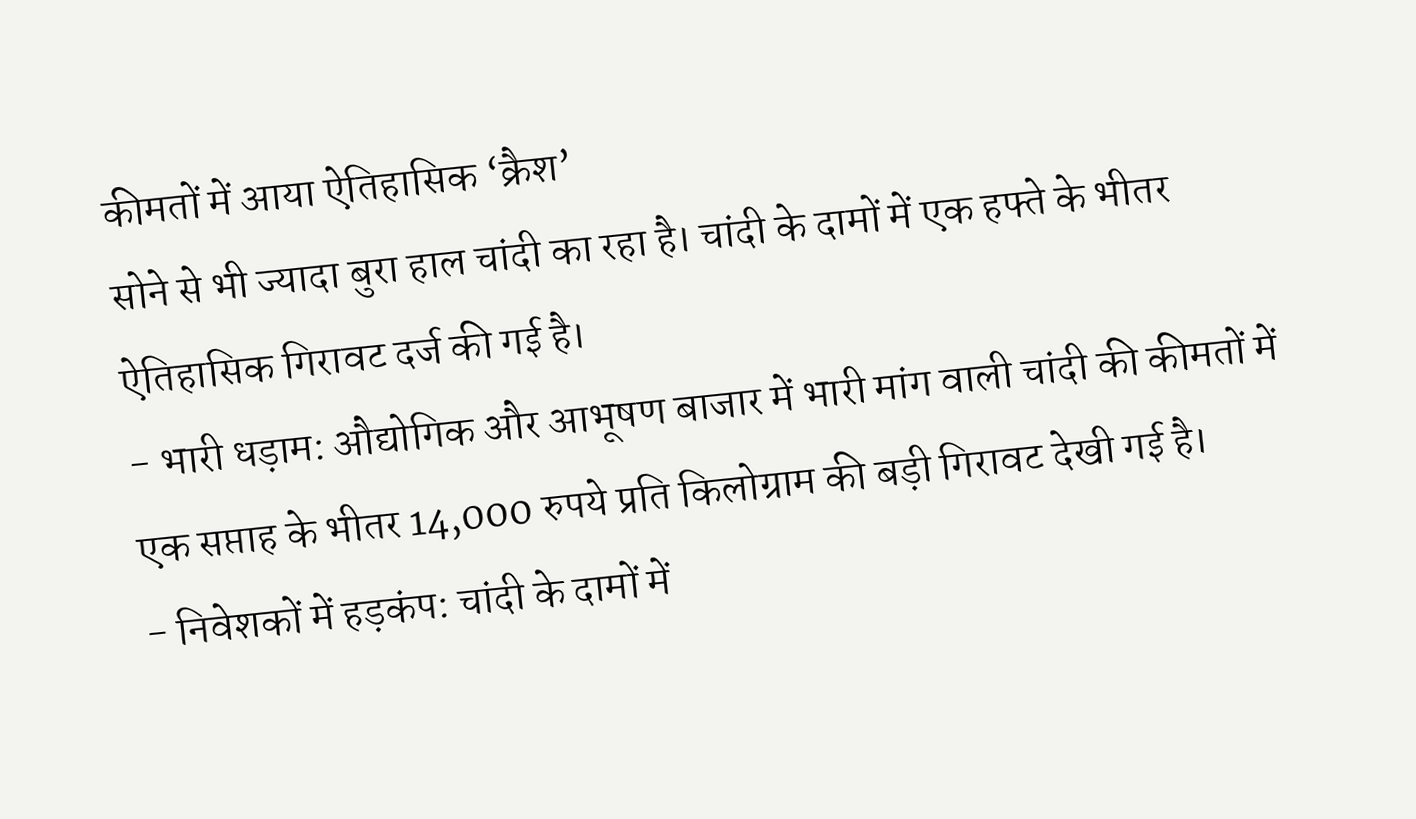कीमतों में आया ऐतिहासिक ‘क्रैश’
सोने से भी ज्यादा बुरा हाल चांदी का रहा है। चांदी के दामों में एक हफ्ते के भीतर ऐतिहासिक गिरावट दर्ज की गई है।
- भारी धड़ाम: औद्योगिक और आभूषण बाजार में भारी मांग वाली चांदी की कीमतों में एक सप्ताह के भीतर 14,000 रुपये प्रति किलोग्राम की बड़ी गिरावट देखी गई है।
- निवेशकों में हड़कंप: चांदी के दामों में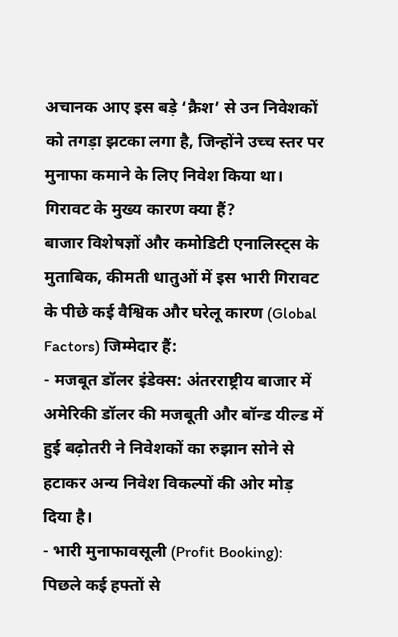अचानक आए इस बड़े ‘क्रैश’ से उन निवेशकों को तगड़ा झटका लगा है, जिन्होंने उच्च स्तर पर मुनाफा कमाने के लिए निवेश किया था।
गिरावट के मुख्य कारण क्या हैं?
बाजार विशेषज्ञों और कमोडिटी एनालिस्ट्स के मुताबिक, कीमती धातुओं में इस भारी गिरावट के पीछे कई वैश्विक और घरेलू कारण (Global Factors) जिम्मेदार हैं:
- मजबूत डॉलर इंडेक्स: अंतरराष्ट्रीय बाजार में अमेरिकी डॉलर की मजबूती और बॉन्ड यील्ड में हुई बढ़ोतरी ने निवेशकों का रुझान सोने से हटाकर अन्य निवेश विकल्पों की ओर मोड़ दिया है।
- भारी मुनाफावसूली (Profit Booking): पिछले कई हफ्तों से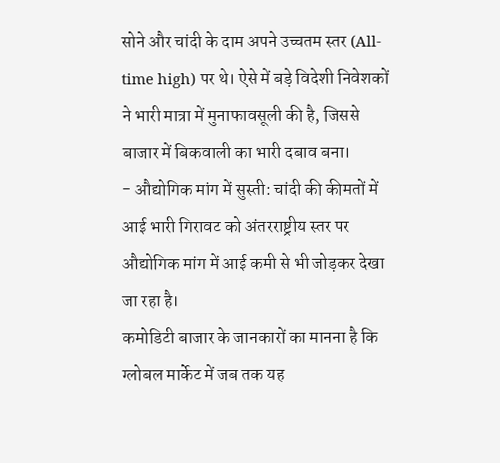सोने और चांदी के दाम अपने उच्चतम स्तर (All-time high) पर थे। ऐसे में बड़े विदेशी निवेशकों ने भारी मात्रा में मुनाफावसूली की है, जिससे बाजार में बिकवाली का भारी दबाव बना।
- औद्योगिक मांग में सुस्ती: चांदी की कीमतों में आई भारी गिरावट को अंतरराष्ट्रीय स्तर पर औद्योगिक मांग में आई कमी से भी जोड़कर देखा जा रहा है।
कमोडिटी बाजार के जानकारों का मानना है कि ग्लोबल मार्केट में जब तक यह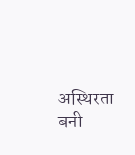अस्थिरता बनी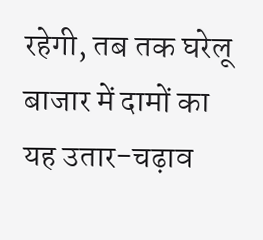रहेगी, तब तक घरेलू बाजार में दामों का यह उतार-चढ़ाव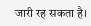जारी रह सकता है।